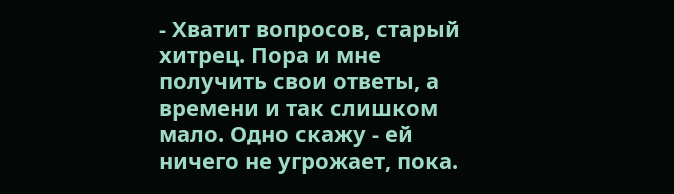- Хватит вопросов, старый хитрец. Пора и мне получить свои ответы, а времени и так слишком мало. Одно скажу - ей ничего не угрожает, пока.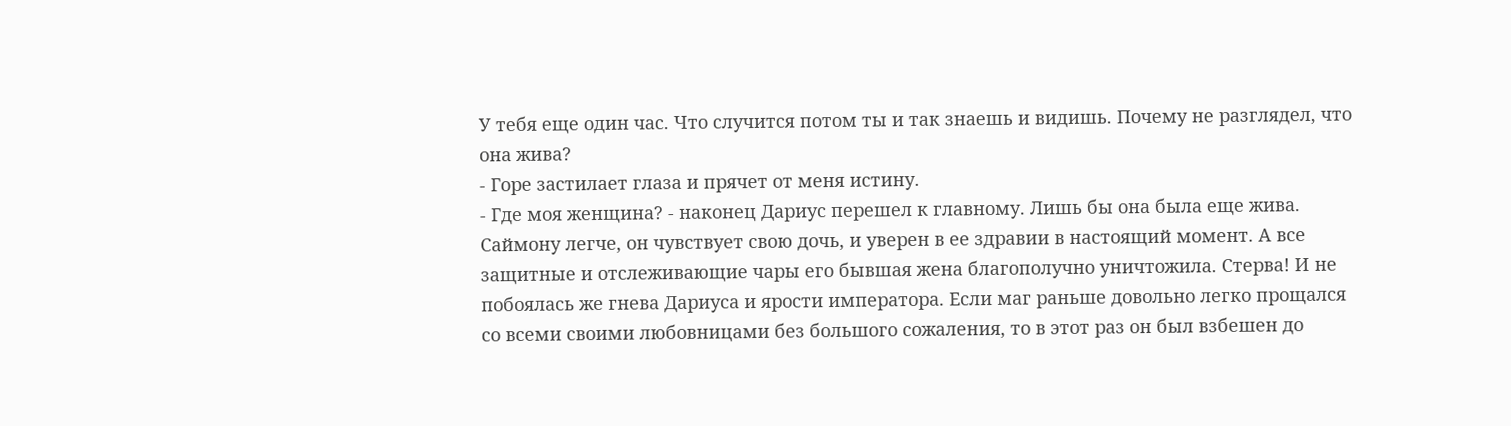У тебя еще один час. Что случится потом ты и так знаешь и видишь. Почему не разглядел, что она жива?
- Горе застилает глаза и прячет от меня истину.
- Где моя женщина? - наконец Дариус перешел к главному. Лишь бы она была еще жива. Саймону легче, он чувствует свою дочь, и уверен в ее здравии в настоящий момент. А все защитные и отслеживающие чары его бывшая жена благополучно уничтожила. Стерва! И не побоялась же гнева Дариуса и ярости императора. Если маг раньше довольно легко прощался со всеми своими любовницами без большого сожаления, то в этот раз он был взбешен до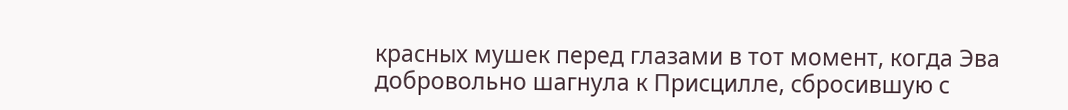красных мушек перед глазами в тот момент, когда Эва добровольно шагнула к Присцилле, сбросившую с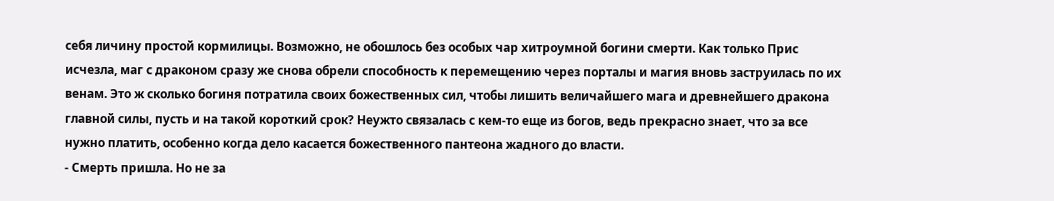себя личину простой кормилицы. Возможно, не обошлось без особых чар хитроумной богини смерти. Как только Прис исчезла, маг с драконом сразу же снова обрели способность к перемещению через порталы и магия вновь заструилась по их венам. Это ж сколько богиня потратила своих божественных сил, чтобы лишить величайшего мага и древнейшего дракона главной силы, пусть и на такой короткий срок? Неужто связалась с кем-то еще из богов, ведь прекрасно знает, что за все нужно платить, особенно когда дело касается божественного пантеона жадного до власти.
- Смерть пришла. Но не за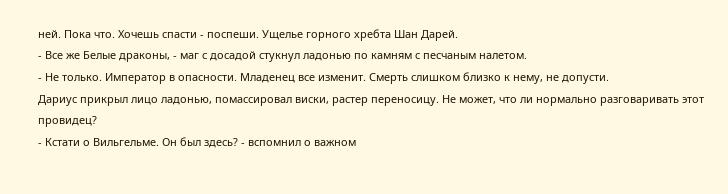ней. Пока что. Хочешь спасти - поспеши. Ущелье горного хребта Шан Дарей.
- Все же Белые драконы, - маг с досадой стукнул ладонью по камням с песчаным налетом.
- Не только. Император в опасности. Младенец все изменит. Смерть слишком близко к нему, не допусти.
Дариус прикрыл лицо ладонью, помассировал виски, растер переносицу. Не может, что ли нормально разговаривать этот провидец?
- Кстати о Вильгельме. Он был здесь? - вспомнил о важном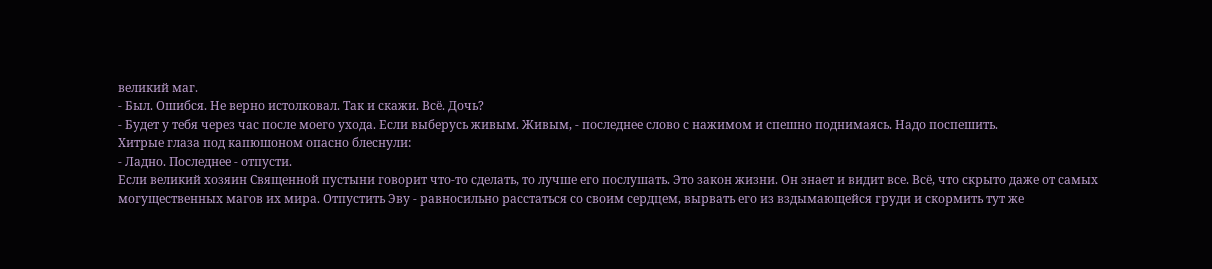великий маг.
- Был. Ошибся. Не верно истолковал. Так и скажи. Всё. Дочь?
- Будет у тебя через час после моего ухода. Если выберусь живым. Живым, - последнее слово с нажимом и спешно поднимаясь. Надо поспешить.
Хитрые глаза под капюшоном опасно блеснули:
- Ладно. Последнее - отпусти.
Если великий хозяин Священной пустыни говорит что-то сделать, то лучше его послушать. Это закон жизни. Он знает и видит все. Всё, что скрыто даже от самых могущественных магов их мира. Отпустить Эву - равносильно расстаться со своим сердцем, вырвать его из вздымающейся груди и скормить тут же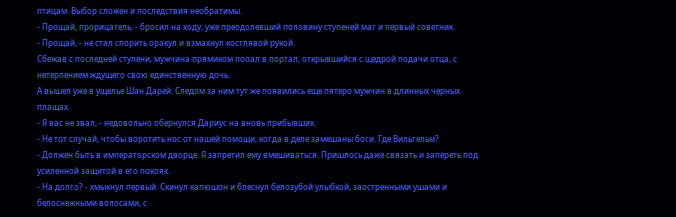птицам. Выбор сложен и последствия необратимы.
- Прощай, прорицатель, - бросил на ходу, уже преодолевший половину ступеней маг и первый советник.
- Прощай, - не стал спорить оракул и взмахнул костлявой рукой.
Сбежав с последней ступени, мужчина прямиком попал в портал, открывшийся с щедрой подачи отца, с нетерпением ждущего свою единственную дочь.
А вышел уже в ущелье Шан Дарей. Следом за ним тут же появились еще пятеро мужчин в длинных черных плащах.
- Я вас не звал, - недовольно обернулся Дариус на вновь прибывших.
- Не тот случай, чтобы воротить нос от нашей помощи, когда в деле замешаны боги. Где Вильгельм?
- Должен быть в императорском дворце. Я запретил ему вмешиваться. Пришлось даже связать и запереть под усиленной защитой в его покоях.
- На долго? - хмыкнул первый. Скинул капюшон и блеснул белозубой улыбкой, заостренными ушами и белоснежными волосами, с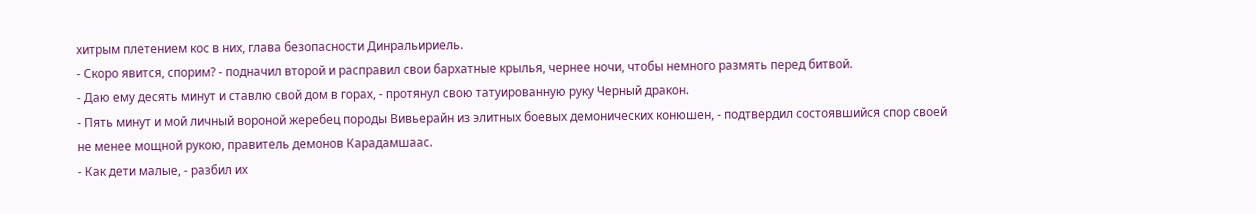хитрым плетением кос в них, глава безопасности Динральириель.
- Скоро явится, спорим? - подначил второй и расправил свои бархатные крылья, чернее ночи, чтобы немного размять перед битвой.
- Даю ему десять минут и ставлю свой дом в горах, - протянул свою татуированную руку Черный дракон.
- Пять минут и мой личный вороной жеребец породы Вивьерайн из элитных боевых демонических конюшен, - подтвердил состоявшийся спор своей не менее мощной рукою, правитель демонов Карадамшаас.
- Как дети малые, - разбил их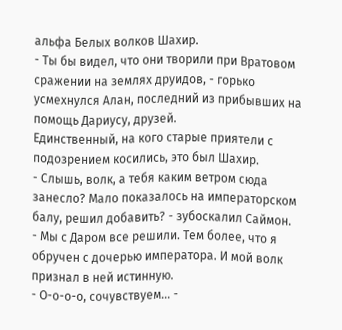альфа Белых волков Шахир.
- Ты бы видел, что они творили при Вратовом сражении на землях друидов, - горько усмехнулся Алан, последний из прибывших на помощь Дариусу, друзей.
Единственный, на кого старые приятели с подозрением косились, это был Шахир.
- Слышь, волк, а тебя каким ветром сюда занесло? Мало показалось на императорском балу, решил добавить? - зубоскалил Саймон.
- Мы с Даром все решили. Тем более, что я обручен с дочерью императора. И мой волк признал в ней истинную.
- О-о-о-о, сочувствуем... -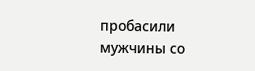пробасили мужчины со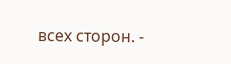всех сторон. -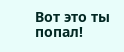Вот это ты попал!